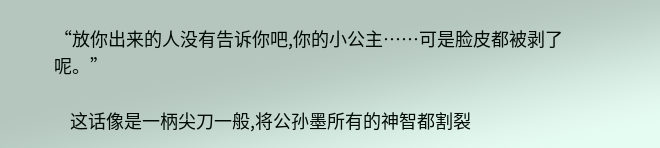“放你出来的人没有告诉你吧,你的小公主……可是脸皮都被剥了呢。”

    这话像是一柄尖刀一般,将公孙墨所有的神智都割裂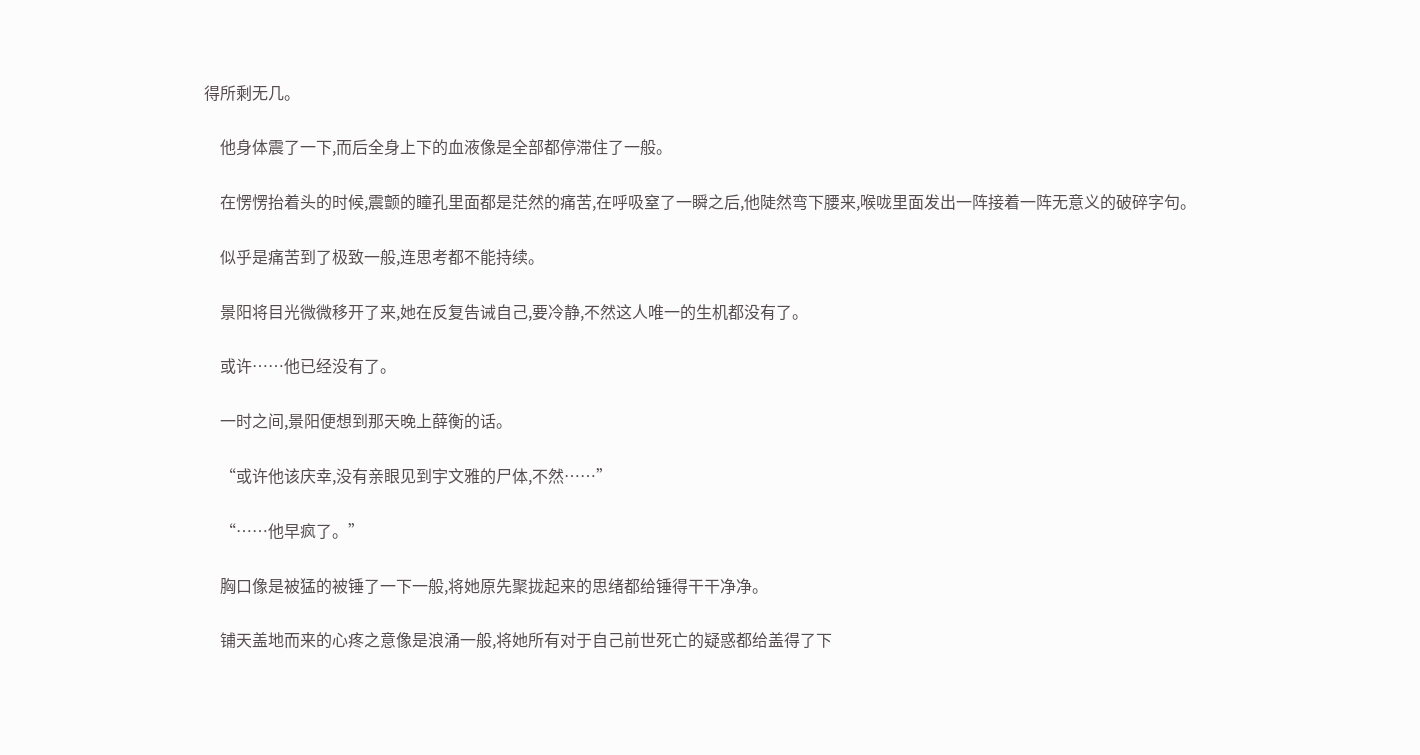得所剩无几。

    他身体震了一下,而后全身上下的血液像是全部都停滞住了一般。

    在愣愣抬着头的时候,震颤的瞳孔里面都是茫然的痛苦,在呼吸窒了一瞬之后,他陡然弯下腰来,喉咙里面发出一阵接着一阵无意义的破碎字句。

    似乎是痛苦到了极致一般,连思考都不能持续。

    景阳将目光微微移开了来,她在反复告诫自己,要冷静,不然这人唯一的生机都没有了。

    或许……他已经没有了。

    一时之间,景阳便想到那天晚上薛衡的话。

    “或许他该庆幸,没有亲眼见到宇文雅的尸体,不然……”

    “……他早疯了。”

    胸口像是被猛的被锤了一下一般,将她原先聚拢起来的思绪都给锤得干干净净。

    铺天盖地而来的心疼之意像是浪涌一般,将她所有对于自己前世死亡的疑惑都给盖得了下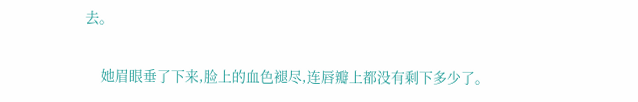去。

    她眉眼垂了下来,脸上的血色褪尽,连唇瓣上都没有剩下多少了。